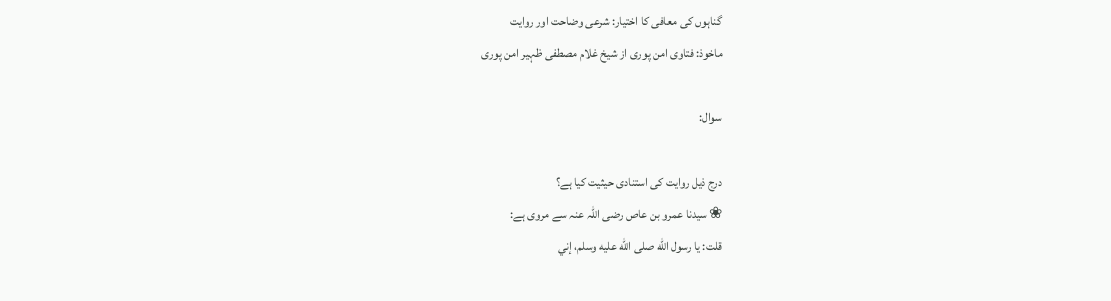گناہوں کی معافی کا اختیار: شرعی وضاحت اور روایت
ماخوذ: فتاوی امن پوری از شیخ غلام مصطفی ظہیر امن پوری

سوال:

درج ذیل روایت کی استنادی حیثیت کیا ہے؟
❀ سیدنا عمرو بن عاص رضی اللہ عنہ سے مروی ہے:
قلت: يا رسول الله صلى الله عليه وسلم، إني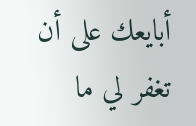أبايعك على أن تغفر لي ما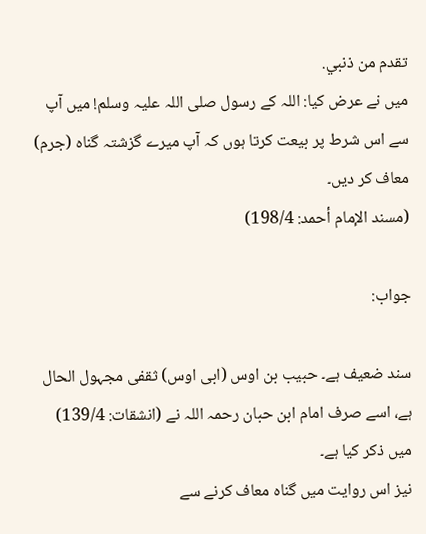تقدم من ذنبي.
میں نے عرض کیا: اللہ کے رسول صلی اللہ علیہ وسلم! میں آپ سے اس شرط پر بیعت کرتا ہوں کہ آپ میرے گزشتہ گناہ (جرم) معاف کر دیں۔
(مسند الإمام أحمد: 198/4)

جواب:

سند ضعیف ہے۔ حبیب بن اوس (ابی اوس) ثقفی مجہول الحال ہے، اسے صرف امام ابن حبان رحمہ اللہ نے (انشقات: 139/4) میں ذکر کیا ہے۔
نیز اس روایت میں گناہ معاف کرنے سے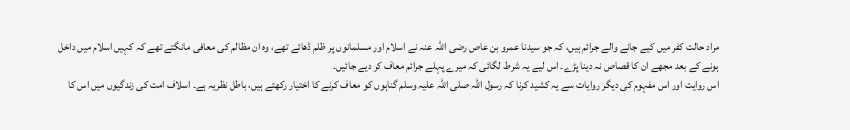مراد حالت کفر میں کیے جانے والے جرائم ہیں، کہ جو سیدنا عمرو بن عاص رضی اللہ عنہ نے اسلام اور مسلمانوں پر ظلم ڈھائے تھے، وہ ان مظالم کی معافی مانگتے تھے کہ کہیں اسلام میں داخل ہونے کے بعد مجھے ان کا قصاص نہ دینا پڑے۔ اس لیے یہ شرط لگائی کہ میرے پہلے جرائم معاف کر دیے جائیں۔
اس روایت اور اس مفہوم کی دیگر روایات سے یہ کشید کرنا کہ رسول اللہ صلی اللہ علیہ وسلم گناہوں کو معاف کرنے کا اختیار رکھتے ہیں، باطل نظریہ ہے۔ اسلاف امت کی زندگیوں میں اس کا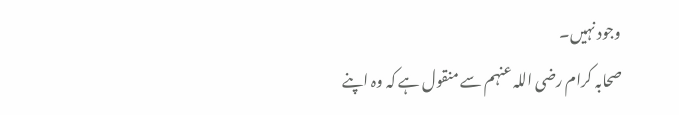وجود نہیں۔
صحابہ کرام رضی اللہ عنہم سے منقول ہے کہ وہ اپنے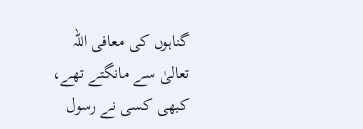گناہوں کی معافی اللہ تعالیٰ سے مانگتے تھے، کبھی کسی نے رسول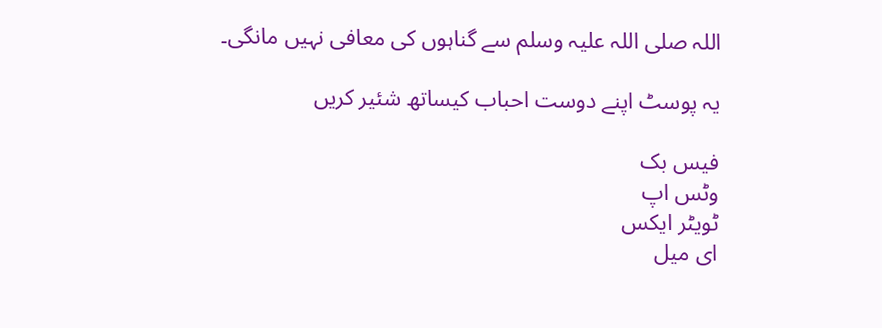اللہ صلی اللہ علیہ وسلم سے گناہوں کی معافی نہیں مانگی۔

یہ پوسٹ اپنے دوست احباب کیساتھ شئیر کریں

فیس بک
وٹس اپ
ٹویٹر ایکس
ای میل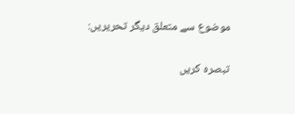موضوع سے متعلق دیگر تحریریں:

تبصرہ کریں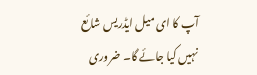آپ کا ای میل ایڈریس شائع نہیں کیا جائے گا۔ ضروری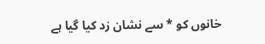خانوں کو * سے نشان زد کیا گیا ہے